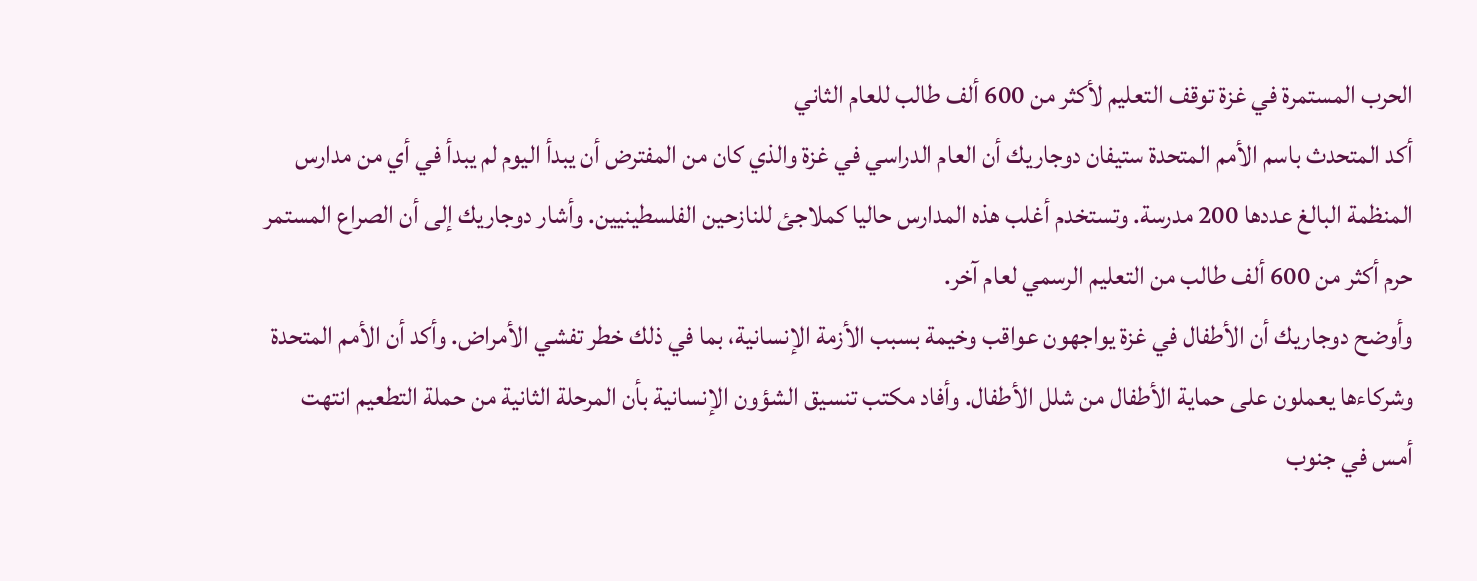الحرب المستمرة في غزة توقف التعليم لأكثر من 600 ألف طالب للعام الثاني
أكد المتحدث باسم الأمم المتحدة ستيفان دوجاريك أن العام الدراسي في غزة والذي كان من المفترض أن يبدأ اليوم لم يبدأ في أي من مدارس المنظمة البالغ عددها 200 مدرسة. وتستخدم أغلب هذه المدارس حاليا كملاجئ للنازحين الفلسطينيين. وأشار دوجاريك إلى أن الصراع المستمر حرم أكثر من 600 ألف طالب من التعليم الرسمي لعام آخر.
وأوضح دوجاريك أن الأطفال في غزة يواجهون عواقب وخيمة بسبب الأزمة الإنسانية، بما في ذلك خطر تفشي الأمراض. وأكد أن الأمم المتحدة وشركاءها يعملون على حماية الأطفال من شلل الأطفال. وأفاد مكتب تنسيق الشؤون الإنسانية بأن المرحلة الثانية من حملة التطعيم انتهت أمس في جنوب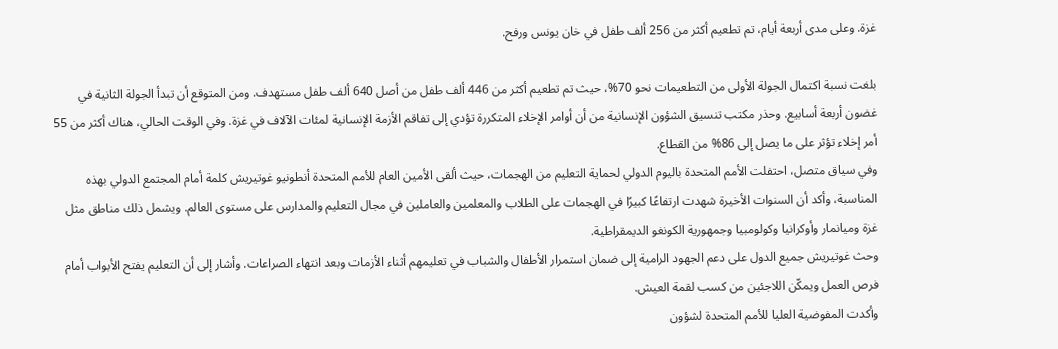غزة. وعلى مدى أربعة أيام، تم تطعيم أكثر من 256 ألف طفل في خان يونس ورفح.

بلغت نسبة اكتمال الجولة الأولى من التطعيمات نحو 70%، حيث تم تطعيم أكثر من 446 ألف طفل من أصل 640 ألف طفل مستهدف. ومن المتوقع أن تبدأ الجولة الثانية في غضون أربعة أسابيع. وحذر مكتب تنسيق الشؤون الإنسانية من أن أوامر الإخلاء المتكررة تؤدي إلى تفاقم الأزمة الإنسانية لمئات الآلاف في غزة. وفي الوقت الحالي، هناك أكثر من 55 أمر إخلاء تؤثر على ما يصل إلى 86% من القطاع.
وفي سياق متصل، احتفلت الأمم المتحدة باليوم الدولي لحماية التعليم من الهجمات، حيث ألقى الأمين العام للأمم المتحدة أنطونيو غوتيريش كلمة أمام المجتمع الدولي بهذه المناسبة، وأكد أن السنوات الأخيرة شهدت ارتفاعًا كبيرًا في الهجمات على الطلاب والمعلمين والعاملين في مجال التعليم والمدارس على مستوى العالم. ويشمل ذلك مناطق مثل غزة وميانمار وأوكرانيا وكولومبيا وجمهورية الكونغو الديمقراطية.
وحث غوتيريش جميع الدول على دعم الجهود الرامية إلى ضمان استمرار الأطفال والشباب في تعليمهم أثناء الأزمات وبعد انتهاء الصراعات. وأشار إلى أن التعليم يفتح الأبواب أمام فرص العمل ويمكّن اللاجئين من كسب لقمة العيش.
وأكدت المفوضية العليا للأمم المتحدة لشؤون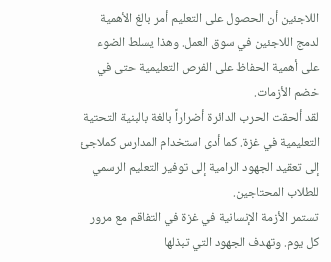اللاجئين أن الحصول على التعليم أمر بالغ الأهمية لدمج اللاجئين في سوق العمل. وهذا يسلط الضوء على أهمية الحفاظ على الفرص التعليمية حتى في خضم الأزمات.
لقد ألحقت الحرب الدائرة أضراراً بالغة بالبنية التحتية التعليمية في غزة. كما أدى استخدام المدارس كملاجئ إلى تعقيد الجهود الرامية إلى توفير التعليم الرسمي للطلاب المحتاجين.
تستمر الأزمة الإنسانية في غزة في التفاقم مع مرور كل يوم. وتهدف الجهود التي تبذلها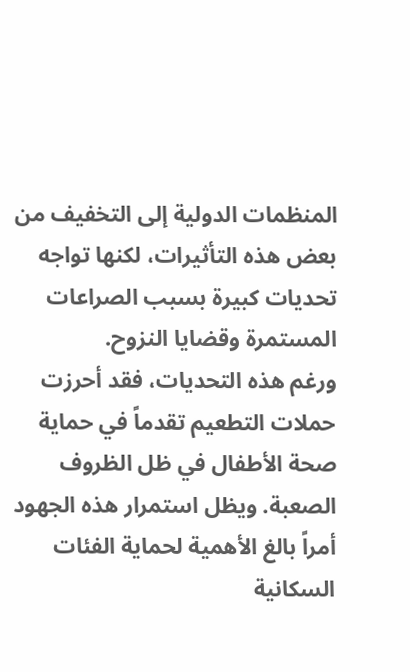المنظمات الدولية إلى التخفيف من بعض هذه التأثيرات، لكنها تواجه تحديات كبيرة بسبب الصراعات المستمرة وقضايا النزوح.
ورغم هذه التحديات، فقد أحرزت حملات التطعيم تقدماً في حماية صحة الأطفال في ظل الظروف الصعبة. ويظل استمرار هذه الجهود أمراً بالغ الأهمية لحماية الفئات السكانية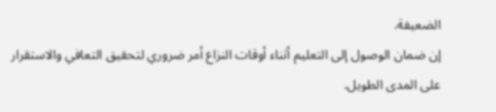الضعيفة.
إن ضمان الوصول إلى التعليم أثناء أوقات النزاع أمر ضروري لتحقيق التعافي والاستقرار على المدى الطويل.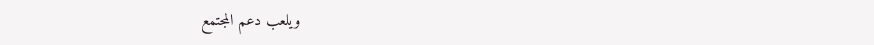ويلعب دعم المجتمع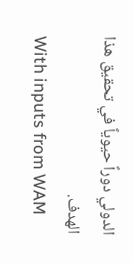الدولي دوراً حيوياً في تحقيق هذا الهدف.
With inputs from WAM